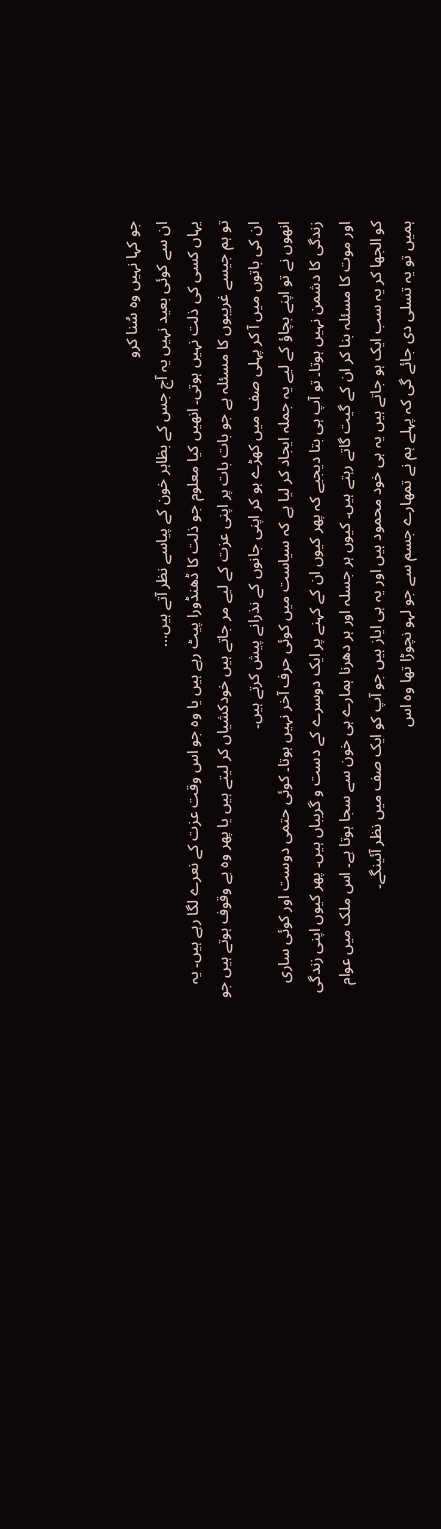جو کہا نہیں وہ سُنا کرو
ان سے کوئی بعید نہیں یہ آج جس کے بظاہر خون کے پیاسے نظر آتے ہیں...
یہاں کسی کی ذلت نہیں ہوتی۔ انھیں کیا معلوم جو ذلت کا ڈھنڈورا پیٹ رہے ہیں یا وہ جو اس وقت عزت کے نعرے لگا رہے ہیں۔ یہ تو ہم جیسے غریبوں کا مسئلہ ہے جو بات بات پر اپنی عزت کے لیے مر جاتے ہیں خودکشیاں کر لیتے ہیں یا پھر وہ بے وقوف ہوتے ہیں جو ان کی باتوں میں آ کر پہلی صف میں کھڑے ہو کر اپنی جانوں کے نذرانے پیش کرتے ہیں۔
انھوں نے تو اپنے بچاؤ کے لیے یہ جملہ ایجاد کر لیا ہے کہ سیاست میں کوئی حرف آخر نہیں ہوتا۔ کوئی حتمی دوست اور کوئی ساری زندگی کا دشمن نہیں ہوتا۔ تو آپ ہی بتا دیجیے کہ پھر کیوں ان کے کہنے پر ایک دوسرے کے دست و گریباں ہیں۔ پھر کیوں اپنی زندگی اور موت کا مسئلہ بنا کر ان کے گیت گاتے رہتے ہیں۔ کیوں ہر جسلہ اور ہر دھرنا ہمارے ہی خون سے سجا ہوتا ہے۔ اس ملک میں عوام کو الجھا کر یہ سب ایک ہو جاتے ہیں یہ ہی خود محمود ہیں اور یہ ہی ایاز ہیں جو آپ کو ایک صف میں نظر آئینگے۔
ہمیں تو یہ تسلی دی جائے گی کہ پہلے ہم نے تمھارے جسم سے جو لہو نچوڑا تھا وہ اس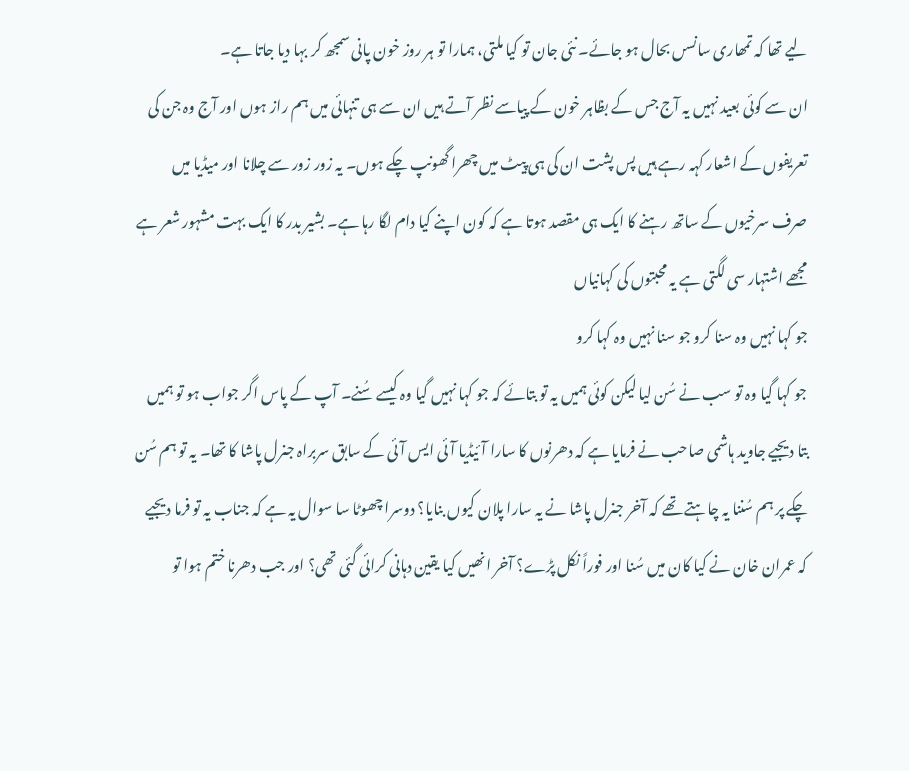لیے تھا کہ تمھاری سانسں بحال ہو جائے۔ نئی جان تو کیا ملتی، ہمارا تو ہر روز خون پانی سمجھ کر بہا دیا جاتا ہے۔
ان سے کوئی بعید نہیں یہ آج جس کے بظاہر خون کے پیاسے نظر آتے ہیں ان سے ہی تنہائی میں ہم راز ہوں اور آج وہ جن کی تعریفوں کے اشعار کہہ رہے ہیں پس پشت ان کی ہی پیٹ میں چھرا گھونپ چکے ہوں۔ یہ زور زور سے چلانا اور میڈیا میں صرف سرخیوں کے ساتھ رہنے کا ایک ہی مقصد ہوتا ہے کہ کون اپنے کیا دام لگا رہا ہے۔ بشیر بدر کا ایک بہت مشہور شعر ہے
مجھے اشتہار سی لگتی ہے یہ محبتوں کی کہانیاں
جو کہا نہیں وہ سنا کرو جو سنا نہیں وہ کہا کرو
جو کہا گیا وہ تو سب نے سُن لیا لیکن کوئی ہمیں یہ تو بتائے کہ جو کہا نہیں گیا وہ کیسے سُنے۔ آپ کے پاس اگر جواب ہو تو ہمیں بتا دیجیے جاوید ہاشمی صاحب نے فرمایا ہے کہ دھرنوں کا سارا آئیڈیا آئی ایس آئی کے سابق سربراہ جنرل پاشا کا تھا۔ یہ تو ہم سُن چکے پر ہم سُننا یہ چاہتے تھے کہ آخر جنرل پاشا نے یہ سارا پلان کیوں بنایا؟ دوسرا چھوٹا سا سوال یہ ہے کہ جناب یہ تو فرما دیجیے کہ عمران خان نے کیا کان میں سُنا اور فوراً نکل پڑے؟ آخر انھیں کیا یقین دہانی کرائی گئی تھی؟ اور جب دھرنا ختم ہوا تو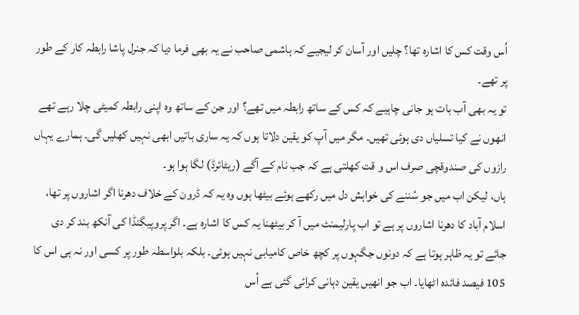اُس وقت کس کا اشارہ تھا؟ چلیں اور آسان کر لیجیے کہ ہاشمی صاحب نے یہ بھی فرما دیا کہ جنرل پاشا رابطہ کار کے طور پر تھے۔
تو یہ بھی آب بات ہو جانی چاہیے کہ کس کے ساتھ رابطہ میں تھے؟ اور جن کے ساتھ وہ اپنی رابطہ کمیٹی چلا رہے تھے انھوں نے کیا تسلیاں دی ہوئی تھیں۔ مگر میں آپ کو یقین دلاتا ہوں کہ یہ ساری باتیں ابھی نہیں کھلیں گی۔ ہمارے یہاں رازوں کی صندوقچی صرف اس و قت کھلتی ہے کہ جب نام کے آگے (ریٹائرڈ) لگا ہوا ہو۔
ہاں، لیکن اب میں جو سُننے کی خواہش دل میں رکھے ہوئے بیٹھا ہوں وہ یہ کہ ڈرون کے خلاف دھرنا اگر اشاروں پر تھا، اسلام آباد کا دھرنا اشاروں پر ہے تو اب پارلیمنٹ میں آ کر بیٹھنا یہ کس کا اشارہ ہے۔ اگر پروپیگنڈا کی آنکھ بند کر دی جائے تو یہ ظاہر ہوتا ہے کہ دونوں جگہوں پر کچھ خاص کامیابی نہیں ہوئی۔ بلکہ بلواسطہ طور پر کسی اور نہ ہی اس کا 105 فیصد فائدہ اٹھایا۔ اب جو انھیں یقین دہانی کرائی گئی ہے اُس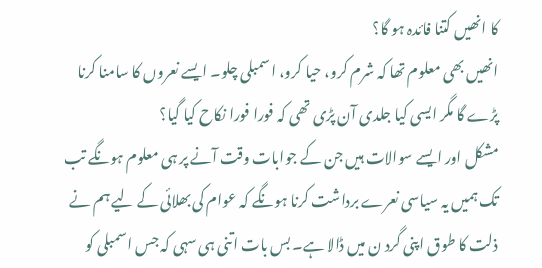کا انھیں کتنا فائدہ ہو گا؟
انھیں بھی معلوم تھا کہ شرم کرو، حیا کرو، اسمبلی چلو۔ ایسے نعروں کا سامنا کرنا پڑے گا مگر ایسی کیا جلدی آن پڑی تھی کہ فورا فورا نکاح کیا گیا؟
مشکل اور ایسے سوالات ہیں جن کے جوابات وقت آنے پر ہی معلوم ہونگے تب تک ہمیں یہ سیاسی نعرے برداشت کرنا ہونگے کہ عوام کی بھلائی کے لیے ہم نے ذلت کا طوق اپنی گرد ن میں ڈالا ہے۔ بس بات اتنی ہی سہی کہ جس اسمبلی کو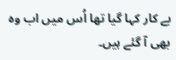بے کار کہا گیا تھا اُس میں اب وہ بھی آ گئے ہیں۔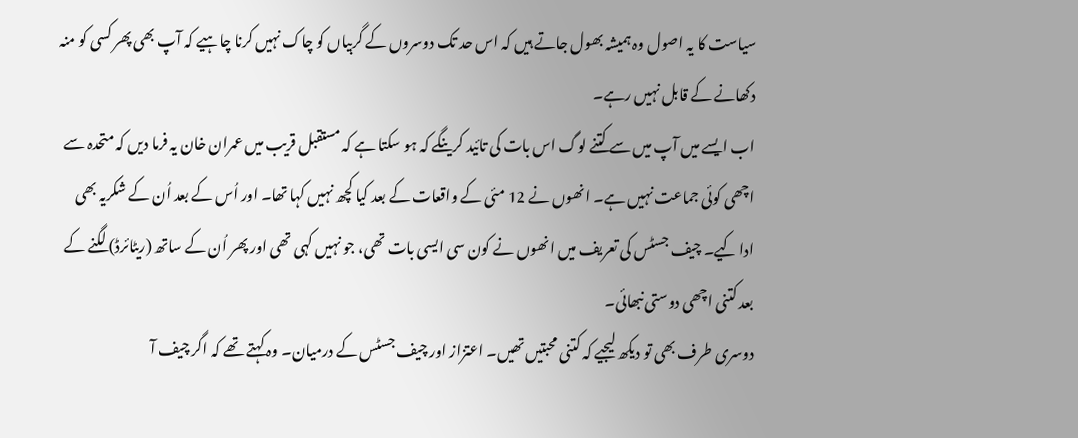سیاست کا یہ اصول وہ ہمیشہ بھول جاتے ہیں کہ اس حد تک دوسروں کے گربیاں کو چاک نہیں کرنا چاہیے کہ آپ بھی پھر کسی کو منہ دکھانے کے قابل نہیں رہے۔
اب ایسے میں آپ میں سے کتنے لوگ اس بات کی تائید کرینگے کہ ہو سکتا ہے کہ مستقبل قریب میں عمران خان یہ فرما دیں کہ متحدہ سے اچھی کوئی جماعت نہیں ہے۔ انھوں نے 12 مئی کے واقعات کے بعد کیا کچھ نہیں کہا تھا۔ اور اُس کے بعد اُن کے شکریہ بھی ادا کیے۔ چیف جسٹس کی تعریف میں انھوں نے کون سی ایسی بات تھی، جو نہیں کہی تھی اور پھر اُن کے ساتھ (ریٹائرڈ) لگنے کے بعد کتنی اچھی دوستی نبھائی۔
دوسری طرف بھی تو دیکھ لیجیے کہ کتنی محبتیں تھیں۔ اعتزاز اور چیف جسٹس کے درمیان۔ وہ کہتے تھے کہ اگر چیف آ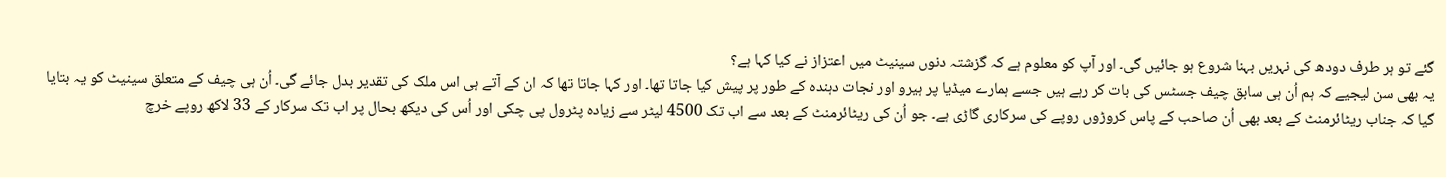گئے تو ہر طرف دودھ کی نہریں بہنا شروع ہو جائیں گی۔ اور آپ کو معلوم ہے کہ گزشتہ دنوں سینیٹ میں اعتزاز نے کیا کہا ہے؟
یہ بھی سن لیجیے کہ ہم اُن ہی سابق چیف جسٹس کی بات کر رہے ہیں جسے ہمارے میڈیا پر ہیرو اور نجات دہندہ کے طور پر پیش کیا جاتا تھا۔ اور کہا جاتا تھا کہ ان کے آتے ہی اس ملک کی تقدیر بدل جائے گی۔ اُن ہی چیف کے متعلق سینیٹ کو یہ بتایا گیا کہ جناب ریٹائرمنٹ کے بعد بھی اُن صاحب کے پاس کروڑوں روپے کی سرکاری گاڑی ہے۔ جو اُن کی ریٹائرمنٹ کے بعد سے اب تک 4500 لیٹر سے زیادہ پٹرول پی چکی اور اُس کی دیکھ بحال پر اب تک سرکار کے 33 لاکھ روپے خرچ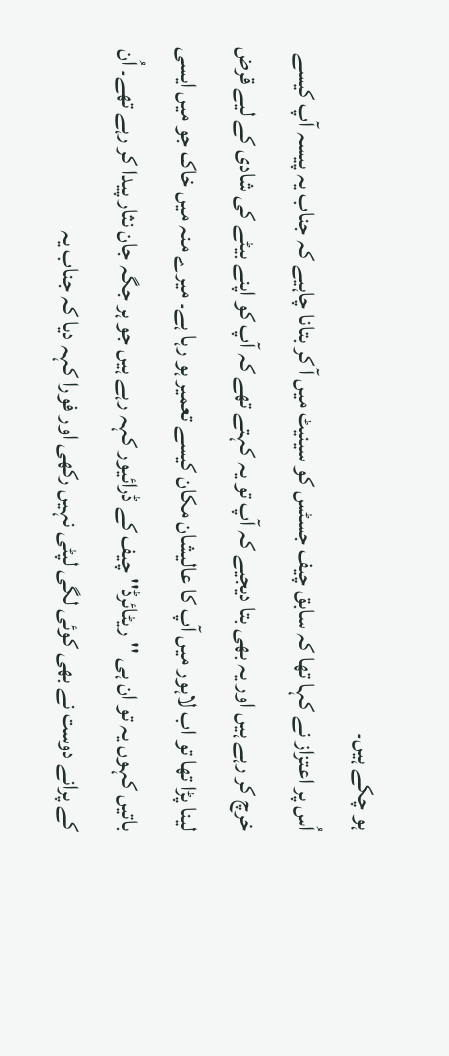ہو چکے ہیں۔
اُس پر اعتزاز نے کہا تھا کہ سابق چیف جسٹس کو سینیٹ میں آ کر بتانا چاہیے کہ جناب یہ پیسہ آپ کیسے خرچ کر رہے ہیں اور یہ بھی بتا دیجیے کہ آپ تو یہ کہتے تھے کہ آپ کو اپنے بیٹے کی شادی کے لیے قرض لینا پڑا تھا تو اب لاہور میں آپ کا عالیشان مکان کیسے تعمیر ہو رہا ہے۔ میرے منہ میں خاک جو میں ایسی باتیں کہوں یہ تو ان ہی ''ریٹائرڈ'' چیف کے ڈرائیور کہہ رہے ہیں جو ہر جگہ جان نثار پیدا کر رہے تھے۔ اُن کے پرانے دوست نے بھی کوئی لگی لپٹی نہیں رکھی اور فورا کہہ دیا کہ جناب یہ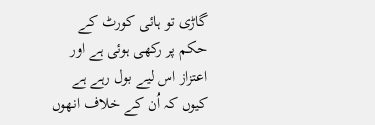گاڑی تو ہائی کورٹ کے حکم پر رکھی ہوئی ہے اور اعتزاز اس لیے بول رہے ہے کیوں کہ اُن کے خلاف انھوں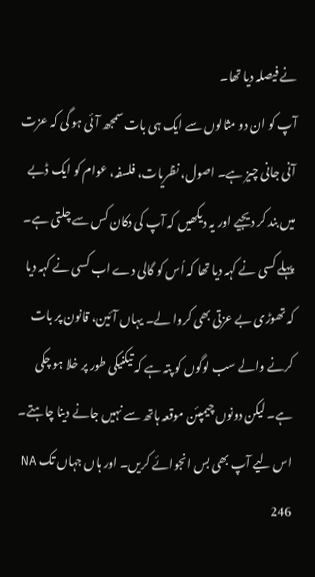نے فیصلہ دیا تھا۔
آپ کو ان دو مثالوں سے ایک ہی بات سمجھ آئی ہو گی کہ عزت آنی جانی چیز ہے۔ اصول، نظریات، فلسفہ، عوام کو ایک ڈبے میں بند کر دیجیے اور یہ دیکھیں کہ آپ کی دکان کس سے چلتی ہے۔ پہلے کسی نے کہہ دیا تھا کہ اُس کو گالی دے اب کسی نے کہہ دیا کہ تھوڑی بے عزتی بھی کروا لے۔ یہاں آئین، قانون پر بات کرنے والے سب لوگوں کو پتہ ہے کہ تیکنیکی طور پر خلا ہو چکی ہے۔ لیکن دونوں چیمپئن موقعہ ہاتھ سے نہیں جانے دینا چاہتے۔
اس لیے آپ بھی بس انجوائے کریں۔ اور ہاں جہاں تک NA 246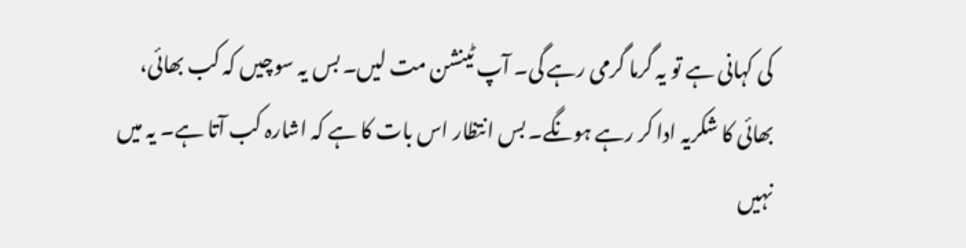کی کہانی ہے تو یہ گرما گرمی رہے گی۔ آپ ٹینشن مت لیں۔ بس یہ سوچیں کہ کب بھائی، بھائی کا شکریہ ادا کر رہے ہونگے۔ بس انتظار اس بات کا ہے کہ اشارہ کب آتا ہے۔ یہ میں نہیں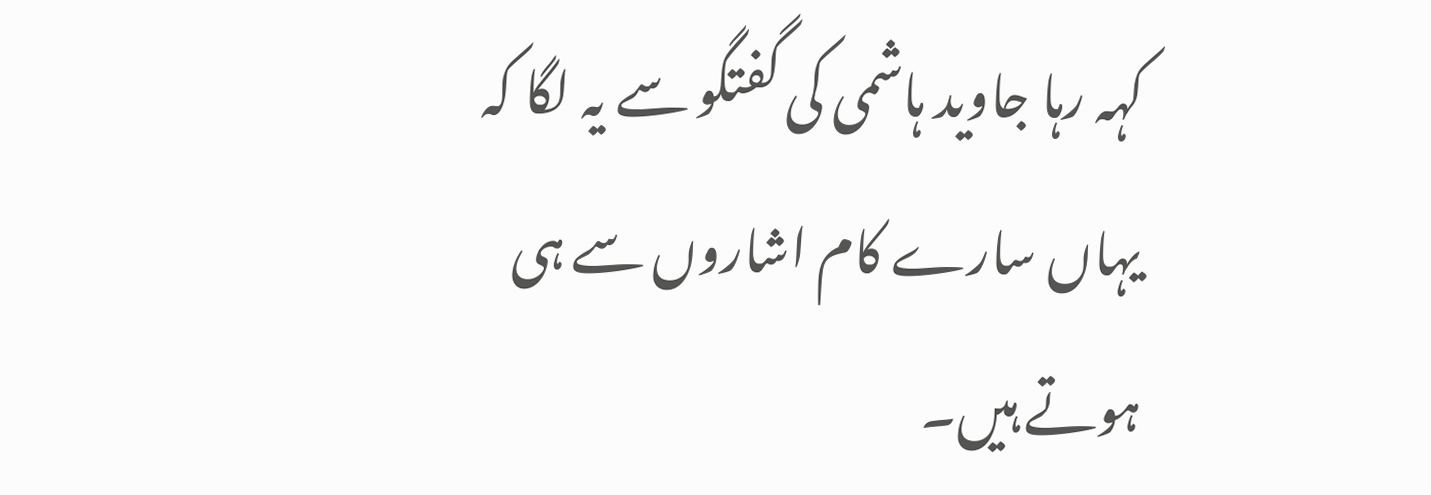کہہ رہا جاوید ہاشمی کی گفتگو سے یہ لگا کہ یہاں سارے کام اشاروں سے ہی ہوتے ہیں۔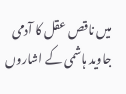میں ناقص عقل کا آدمی جاوید ہاشمی کے اشاروں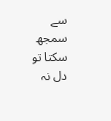سے سمجھ سکتا تو دل نہ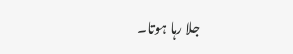جلا رہا ہوتا۔